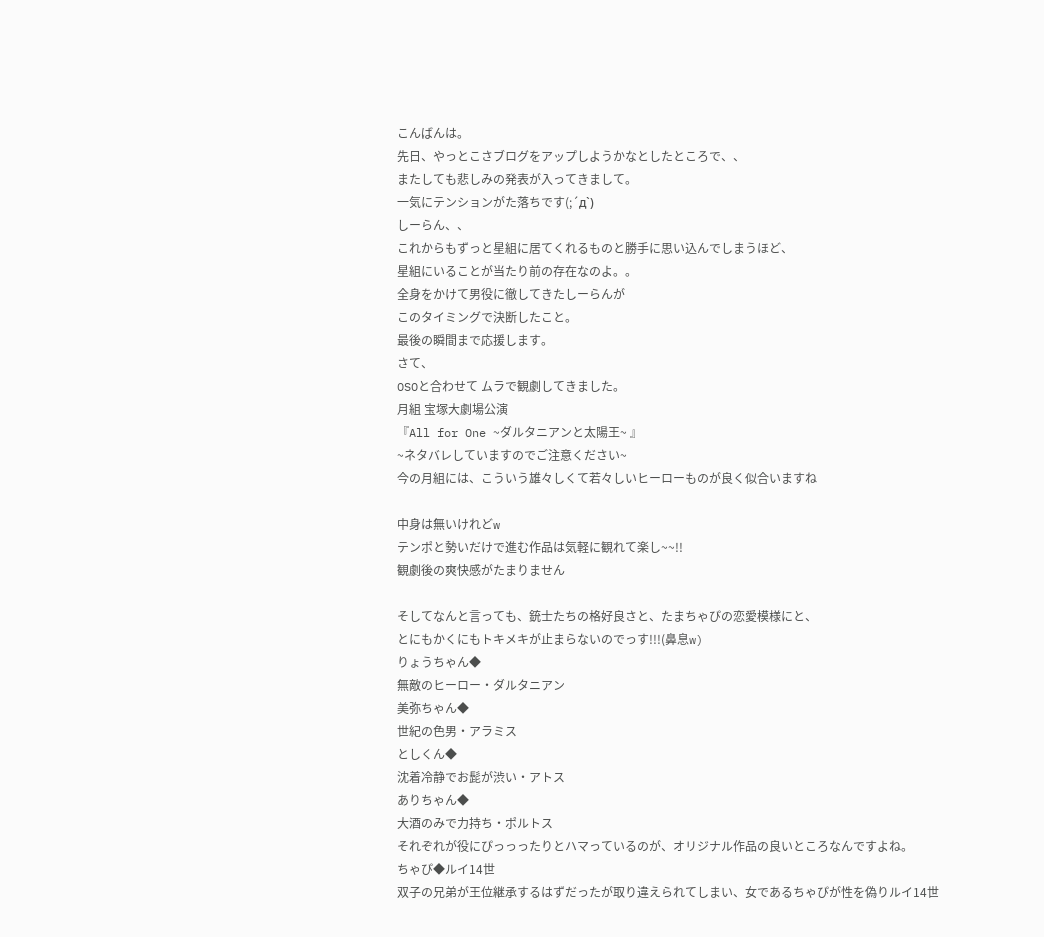こんばんは。
先日、やっとこさブログをアップしようかなとしたところで、、
またしても悲しみの発表が入ってきまして。
一気にテンションがた落ちです(;´д`)
しーらん、、
これからもずっと星組に居てくれるものと勝手に思い込んでしまうほど、
星組にいることが当たり前の存在なのよ。。
全身をかけて男役に徹してきたしーらんが
このタイミングで決断したこと。
最後の瞬間まで応援します。
さて、
OSOと合わせて ムラで観劇してきました。
月組 宝塚大劇場公演
『All for One ~ダルタニアンと太陽王~ 』
~ネタバレしていますのでご注意ください~
今の月組には、こういう雄々しくて若々しいヒーローものが良く似合いますね

中身は無いけれどw
テンポと勢いだけで進む作品は気軽に観れて楽し~~!!
観劇後の爽快感がたまりません

そしてなんと言っても、銃士たちの格好良さと、たまちゃぴの恋愛模様にと、
とにもかくにもトキメキが止まらないのでっす!!!(鼻息w)
りょうちゃん◆
無敵のヒーロー・ダルタニアン
美弥ちゃん◆
世紀の色男・アラミス
としくん◆
沈着冷静でお髭が渋い・アトス
ありちゃん◆
大酒のみで力持ち・ポルトス
それぞれが役にぴっっったりとハマっているのが、オリジナル作品の良いところなんですよね。
ちゃぴ◆ルイ14世
双子の兄弟が王位継承するはずだったが取り違えられてしまい、女であるちゃぴが性を偽りルイ14世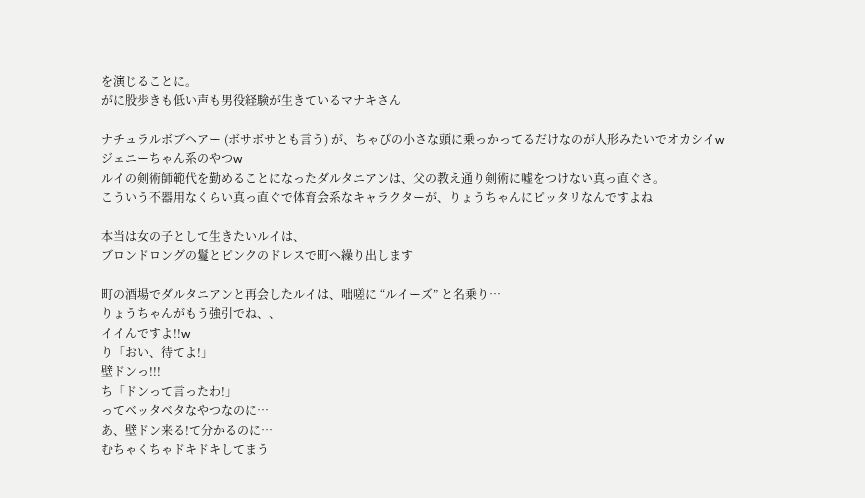を演じることに。
がに股歩きも低い声も男役経験が生きているマナキさん

ナチュラルボブヘアー (ボサボサとも言う) が、ちゃぴの小さな頭に乗っかってるだけなのが人形みたいでオカシイw
ジェニーちゃん系のやつw
ルイの剣術師範代を勤めることになったダルタニアンは、父の教え通り剣術に嘘をつけない真っ直ぐさ。
こういう不器用なくらい真っ直ぐで体育会系なキャラクターが、りょうちゃんにピッタリなんですよね

本当は女の子として生きたいルイは、
ブロンドロングの鬘とピンクのドレスで町へ繰り出します

町の酒場でダルタニアンと再会したルイは、咄嗟に “ルイーズ” と名乗り…
りょうちゃんがもう強引でね、、
イイんですよ!!w
り「おい、待てよ!」
壁ドンっ!!!
ち「ドンって言ったわ!」
ってベッタベタなやつなのに…
あ、壁ドン来る!て分かるのに…
むちゃくちゃドキドキしてまう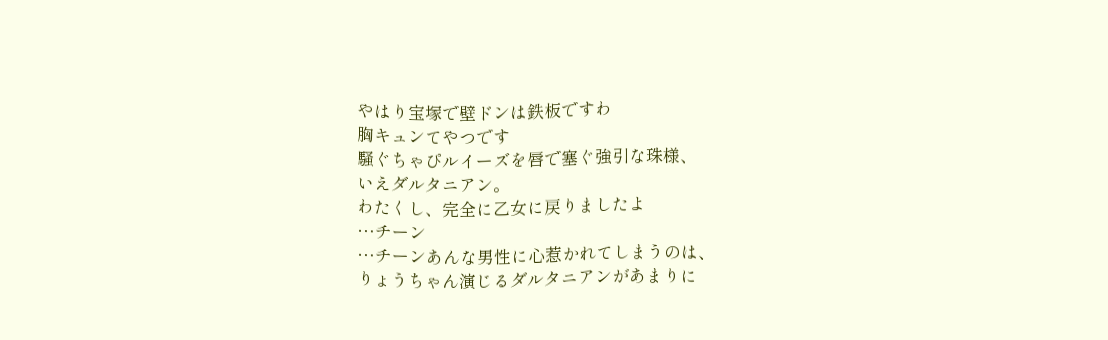やはり宝塚で壁ドンは鉄板ですわ
胸キュンてやつです
騒ぐちゃぴルイーズを唇で塞ぐ強引な珠様、
いえダルタニアン。
わたくし、完全に乙女に戻りましたよ
…チーン
…チーンあんな男性に心惹かれてしまうのは、
りょうちゃん演じるダルタニアンがあまりに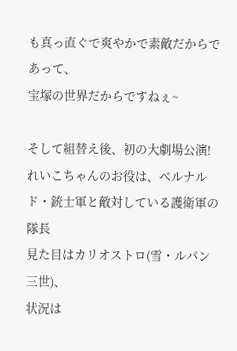も真っ直ぐで爽やかで素敵だからであって、
宝塚の世界だからですねぇ~

そして組替え後、初の大劇場公演!
れいこちゃんのお役は、ベルナルド・銃士軍と敵対している護衛軍の隊長
見た目はカリオストロ(雪・ルパン三世)、
状況は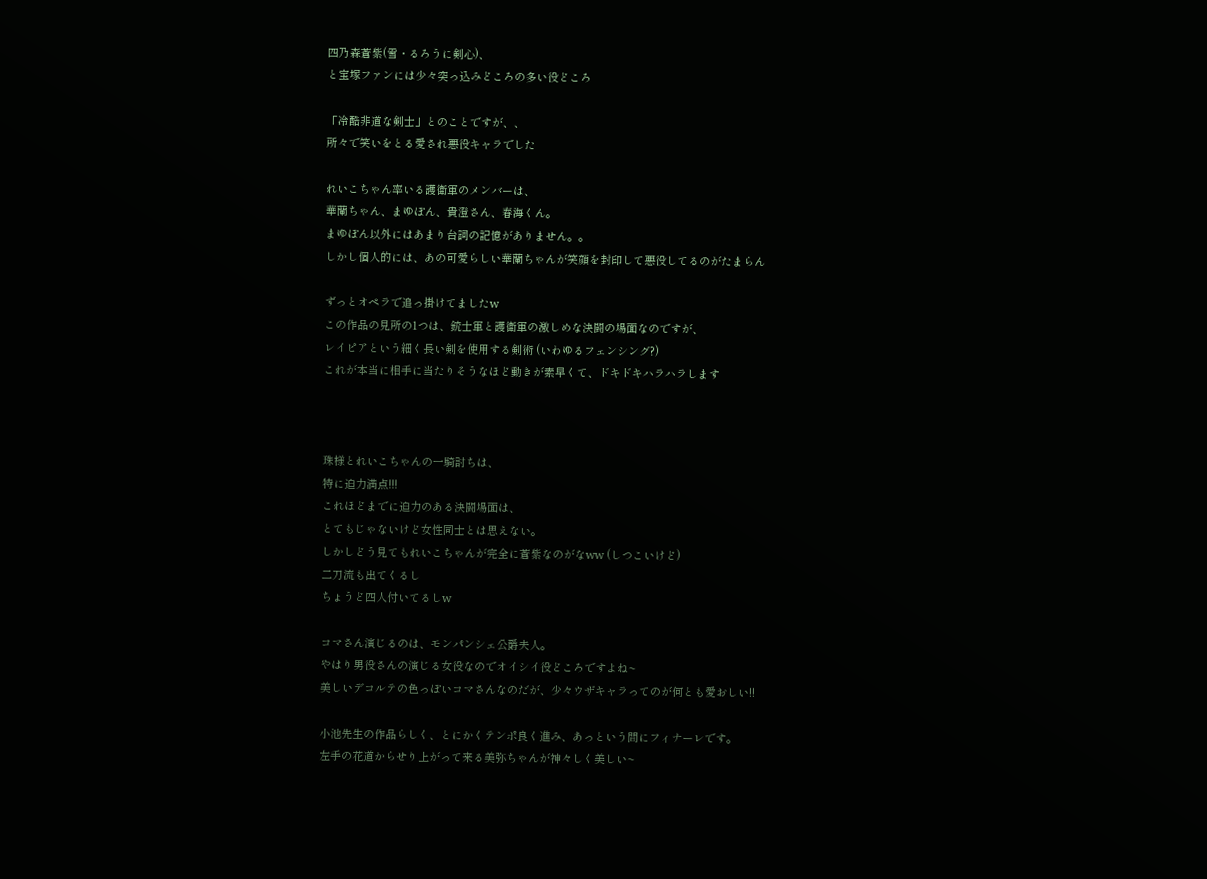四乃森蒼紫(雪・るろうに剣心)、
と宝塚ファンには少々突っ込みどころの多い役どころ

「冷酷非道な剣士」とのことですが、、
所々で笑いをとる愛され悪役キャラでした

れいこちゃん率いる護衛軍のメンバーは、
華蘭ちゃん、まゆぽん、貴澄さん、春海くん。
まゆぽん以外にはあまり台詞の記憶がありません。。
しかし個人的には、あの可愛らしい華蘭ちゃんが笑顔を封印して悪役してるのがたまらん

ずっとオペラで追っ掛けてましたw
この作品の見所の1つは、銃士軍と護衛軍の激しめな決闘の場面なのですが、
レイピアという細く長い剣を使用する剣術 (いわゆるフェンシング?)
これが本当に相手に当たりそうなほど動きが素早くて、ドキドキハラハラします



珠様とれいこちゃんの一騎討ちは、
特に迫力満点!!!
これほどまでに迫力のある決闘場面は、
とてもじゃないけど女性同士とは思えない。
しかしどう見てもれいこちゃんが完全に蒼紫なのがなww (しつこいけど)
二刀流も出てくるし
ちょうど四人付いてるしw

コマさん演じるのは、モンパンシェ公爵夫人。
やはり男役さんの演じる女役なのでオイシイ役どころですよね~
美しいデコルテの色っぽいコマさんなのだが、少々ウザキャラってのが何とも愛おしい!!

小池先生の作品らしく、とにかくテンポ良く進み、あっという間にフィナーレです。
左手の花道からせり上がって来る美弥ちゃんが神々しく美しい~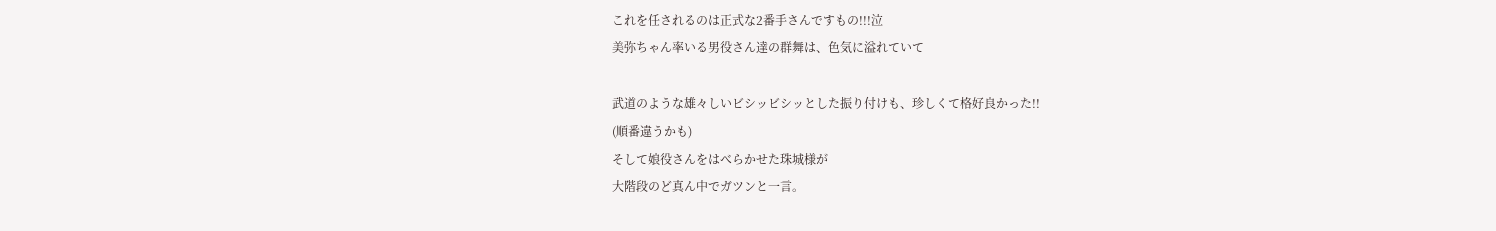これを任されるのは正式な2番手さんですもの!!!泣
美弥ちゃん率いる男役さん達の群舞は、色気に溢れていて

武道のような雄々しいビシッビシッとした振り付けも、珍しくて格好良かった!!
(順番違うかも)
そして娘役さんをはべらかせた珠城様が
大階段のど真ん中でガツンと一言。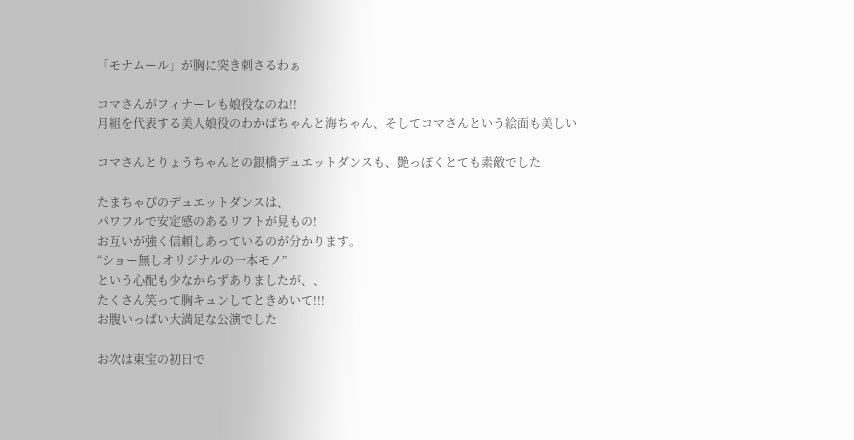「モナムール」が胸に突き刺さるわぁ

コマさんがフィナーレも娘役なのね!!
月組を代表する美人娘役のわかばちゃんと海ちゃん、そしてコマさんという絵面も美しい

コマさんとりょうちゃんとの銀橋デュエットダンスも、艶っぽくとても素敵でした

たまちゃぴのデュエットダンスは、
パワフルで安定感のあるリフトが見もの!
お互いが強く信頼しあっているのが分かります。
“ショー無しオリジナルの一本モノ”
という心配も少なからずありましたが、、
たくさん笑って胸キュンしてときめいて!!!
お腹いっぱい大満足な公演でした

お次は東宝の初日で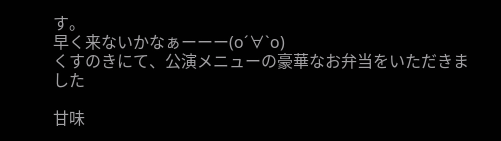す。
早く来ないかなぁーーー(о´∀`о)
くすのきにて、公演メニューの豪華なお弁当をいただきました

甘味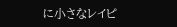に小さなレイピ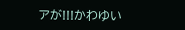アが!!!かわゆい